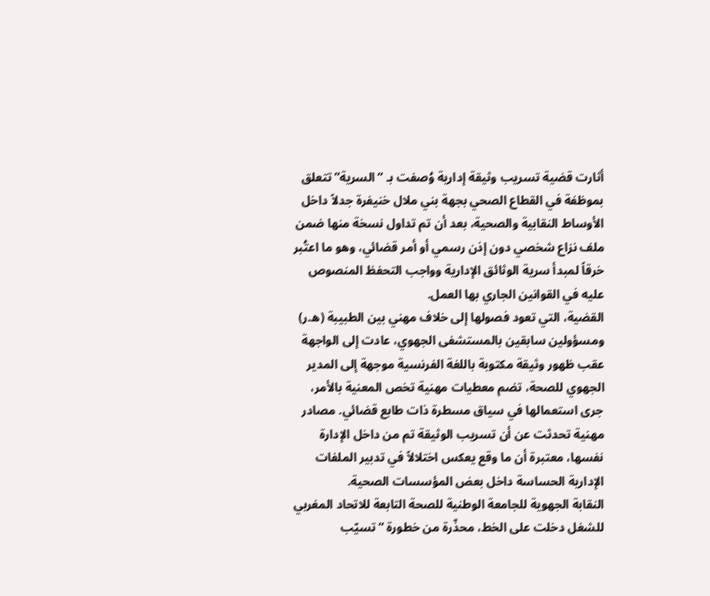أثارت قضية تسريب وثيقة إدارية وُصفت بـ “السرية” تتعلق بموظفة في القطاع الصحي بجهة بني ملال خنيفرة جدلاً داخل الأوساط النقابية والصحية، بعد أن تم تداول نسخة منها ضمن ملف نزاع شخصي دون إذن رسمي أو أمر قضائي، وهو ما اعتُبر خرقاً لمبدأ سرية الوثائق الإدارية وواجب التحفظ المنصوص عليه في القوانين الجاري بها العمل.
القضية، التي تعود فصولها إلى خلاف مهني بين الطبيبة (ه.ر) ومسؤولين سابقين بالمستشفى الجهوي، عادت إلى الواجهة عقب ظهور وثيقة مكتوبة باللغة الفرنسية موجهة إلى المدير الجهوي للصحة، تضم معطيات مهنية تخص المعنية بالأمر، جرى استعمالها في سياق مسطرة ذات طابع قضائي. مصادر مهنية تحدثت عن أن تسريب الوثيقة تم من داخل الإدارة نفسها، معتبرة أن ما وقع يعكس اختلالاً في تدبير الملفات الإدارية الحساسة داخل بعض المؤسسات الصحية.
النقابة الجهوية للجامعة الوطنية للصحة التابعة للاتحاد المغربي للشغل دخلت على الخط، محذّرة من خطورة “تسيّب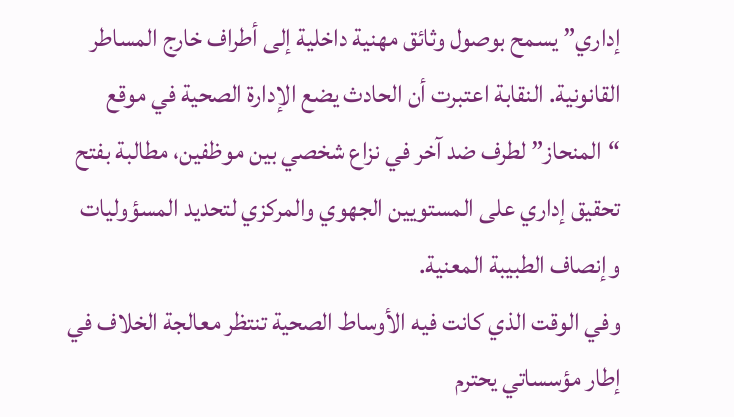إداري” يسمح بوصول وثائق مهنية داخلية إلى أطراف خارج المساطر القانونية. النقابة اعتبرت أن الحادث يضع الإدارة الصحية في موقع “المنحاز” لطرف ضد آخر في نزاع شخصي بين موظفين، مطالبة بفتح تحقيق إداري على المستويين الجهوي والمركزي لتحديد المسؤوليات وإنصاف الطبيبة المعنية.
وفي الوقت الذي كانت فيه الأوساط الصحية تنتظر معالجة الخلاف في إطار مؤسساتي يحترم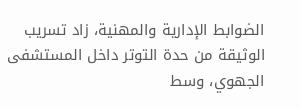الضوابط الإدارية والمهنية، زاد تسريب الوثيقة من حدة التوتر داخل المستشفى الجهوي، وسط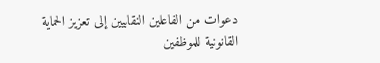دعوات من الفاعلين النقابيين إلى تعزيز الحماية القانونية للموظفين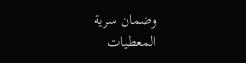وضمان سرية المعطيات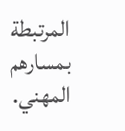المرتبطة بمسارهم المهني.